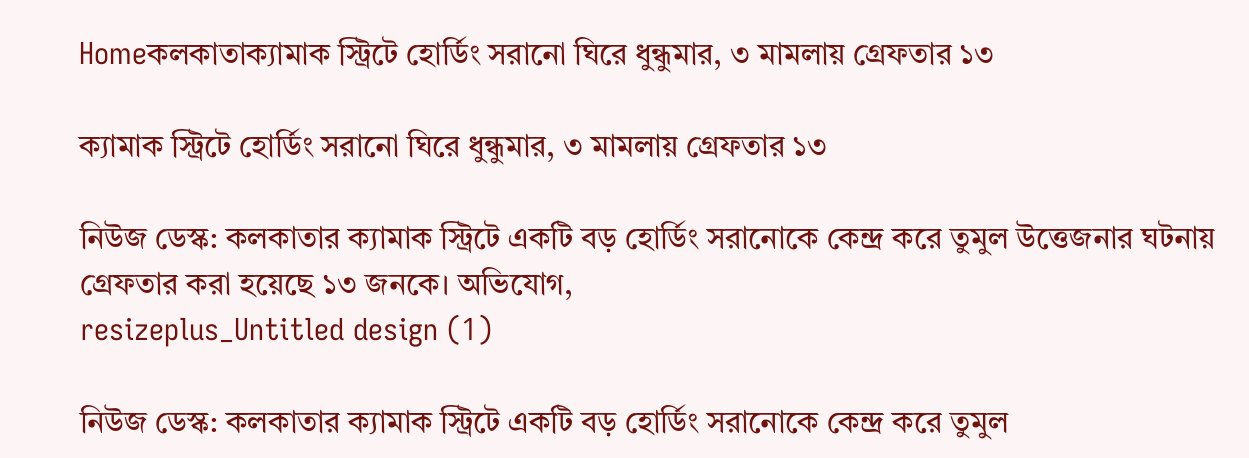Homeকলকাতাক্যামাক স্ট্রিটে হোর্ডিং সরানো ঘিরে ধুন্ধুমার, ৩ মামলায় গ্রেফতার ১৩

ক্যামাক স্ট্রিটে হোর্ডিং সরানো ঘিরে ধুন্ধুমার, ৩ মামলায় গ্রেফতার ১৩

নিউজ ডেস্ক: কলকাতার ক্যামাক স্ট্রিটে একটি বড় হোর্ডিং সরানোকে কেন্দ্র করে তুমুল উত্তেজনার ঘটনায় গ্রেফতার করা হয়েছে ১৩ জনকে। অভিযোগ,
resizeplus_Untitled design (1)

নিউজ ডেস্ক: কলকাতার ক্যামাক স্ট্রিটে একটি বড় হোর্ডিং সরানোকে কেন্দ্র করে তুমুল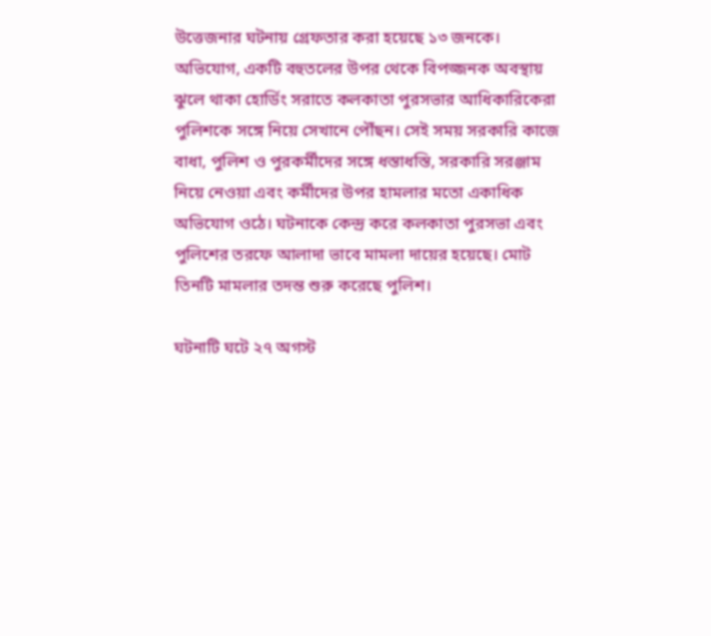উত্তেজনার ঘটনায় গ্রেফতার করা হয়েছে ১৩ জনকে। অভিযোগ, একটি বহুতলের উপর থেকে বিপজ্জনক অবস্থায় ঝুলে থাকা হোর্ডিং সরাতে কলকাতা পুরসভার আধিকারিকেরা পুলিশকে সঙ্গে নিয়ে সেখানে পৌঁছন। সেই সময় সরকারি কাজে বাধা, পুলিশ ও পুরকর্মীদের সঙ্গে ধস্তাধস্তি, সরকারি সরঞ্জাম নিয়ে নেওয়া এবং কর্মীদের উপর হামলার মতো একাধিক অভিযোগ ওঠে। ঘটনাকে কেন্দ্র করে কলকাতা পুরসভা এবং পুলিশের তরফে আলাদা ভাবে মামলা দায়ের হয়েছে। মোট তিনটি মামলার তদন্ত শুরু করেছে পুলিশ।

ঘটনাটি ঘটে ২৭ অগস্ট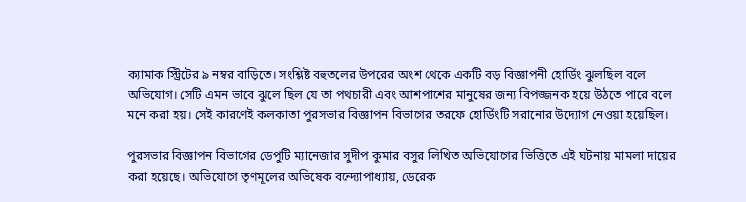ক্যামাক স্ট্রিটের ৯ নম্বর বাড়িতে। সংশ্লিষ্ট বহুতলের উপরের অংশ থেকে একটি বড় বিজ্ঞাপনী হোর্ডিং ঝুলছিল বলে অভিযোগ। সেটি এমন ভাবে ঝুলে ছিল যে তা পথচারী এবং আশপাশের মানুষের জন্য বিপজ্জনক হয়ে উঠতে পারে বলে মনে করা হয়। সেই কারণেই কলকাতা পুরসভার বিজ্ঞাপন বিভাগের তরফে হোর্ডিংটি সরানোর উদ্যোগ নেওয়া হয়েছিল।

পুরসভার বিজ্ঞাপন বিভাগের ডেপুটি ম্যানেজার সুদীপ কুমার বসুর লিখিত অভিযোগের ভিত্তিতে এই ঘটনায় মামলা দায়ের করা হয়েছে। অভিযোগে তৃণমূলের অভিষেক বন্দ্যোপাধ্যায়, ডেরেক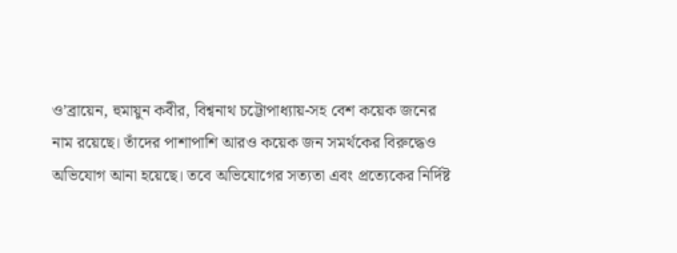ও’ব্রায়েন, হুমায়ুন কবীর, বিশ্বনাথ চট্টোপাধ্যায়-সহ বেশ কয়েক জনের নাম রয়েছে। তাঁদের পাশাপাশি আরও কয়েক জন সমর্থকের বিরুদ্ধেও অভিযোগ আনা হয়েছে। তবে অভিযোগের সত্যতা এবং প্রত্যেকের নির্দিষ্ট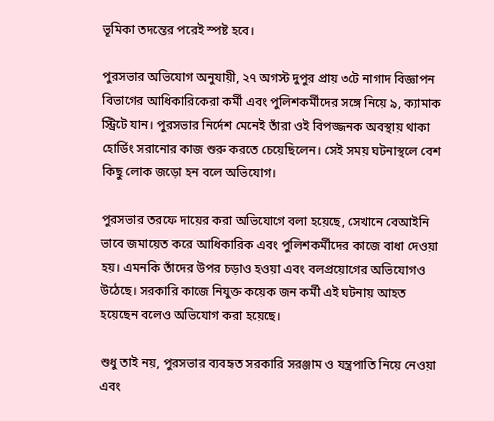ভূমিকা তদন্তের পরেই স্পষ্ট হবে।

পুরসভার অভিযোগ অনুযায়ী, ২৭ অগস্ট দুপুর প্রায় ৩টে নাগাদ বিজ্ঞাপন বিভাগের আধিকারিকেরা কর্মী এবং পুলিশকর্মীদের সঙ্গে নিয়ে ৯, ক্যামাক স্ট্রিটে যান। পুরসভার নির্দেশ মেনেই তাঁরা ওই বিপজ্জনক অবস্থায় থাকা হোর্ডিং সরানোর কাজ শুরু করতে চেয়েছিলেন। সেই সময় ঘটনাস্থলে বেশ কিছু লোক জড়ো হন বলে অভিযোগ।

পুরসভার তরফে দায়ের করা অভিযোগে বলা হয়েছে, সেখানে বেআইনি ভাবে জমায়েত করে আধিকারিক এবং পুলিশকর্মীদের কাজে বাধা দেওয়া হয়। এমনকি তাঁদের উপর চড়াও হওয়া এবং বলপ্রয়োগের অভিযোগও উঠেছে। সরকারি কাজে নিযুক্ত কয়েক জন কর্মী এই ঘটনায় আহত হয়েছেন বলেও অভিযোগ করা হয়েছে।

শুধু তাই নয়, পুরসভার ব্যবহৃত সরকারি সরঞ্জাম ও যন্ত্রপাতি নিয়ে নেওয়া এবং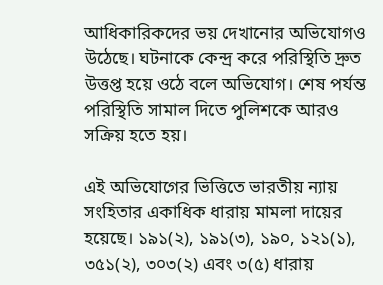আধিকারিকদের ভয় দেখানোর অভিযোগও উঠেছে। ঘটনাকে কেন্দ্র করে পরিস্থিতি দ্রুত উত্তপ্ত হয়ে ওঠে বলে অভিযোগ। শেষ পর্যন্ত পরিস্থিতি সামাল দিতে পুলিশকে আরও সক্রিয় হতে হয়।

এই অভিযোগের ভিত্তিতে ভারতীয় ন্যায় সংহিতার একাধিক ধারায় মামলা দায়ের হয়েছে। ১৯১(২), ১৯১(৩), ১৯০, ১২১(১), ৩৫১(২), ৩০৩(২) এবং ৩(৫) ধারায়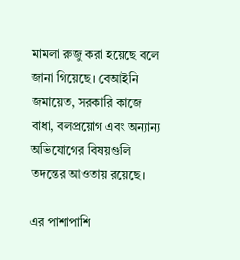মামলা রুজু করা হয়েছে বলে জানা গিয়েছে। বেআইনি জমায়েত, সরকারি কাজে বাধা, বলপ্রয়োগ এবং অন্যান্য অভিযোগের বিষয়গুলি তদন্তের আওতায় রয়েছে।

এর পাশাপাশি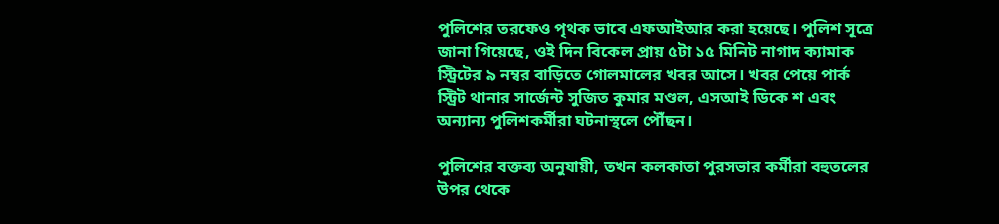পুলিশের তরফেও পৃথক ভাবে এফআইআর করা হয়েছে। পুলিশ সূত্রে জানা গিয়েছে, ওই দিন বিকেল প্রায় ৫টা ১৫ মিনিট নাগাদ ক্যামাক স্ট্রিটের ৯ নম্বর বাড়িতে গোলমালের খবর আসে। খবর পেয়ে পার্ক স্ট্রিট থানার সার্জেন্ট সুজিত কুমার মণ্ডল, এসআই ডিকে শ এবং অন্যান্য পুলিশকর্মীরা ঘটনাস্থলে পৌঁছন।

পুলিশের বক্তব্য অনুযায়ী, তখন কলকাতা পুরসভার কর্মীরা বহুতলের উপর থেকে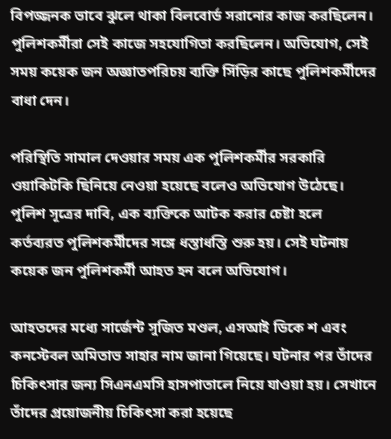বিপজ্জনক ভাবে ঝুলে থাকা বিলবোর্ড সরানোর কাজ করছিলেন। পুলিশকর্মীরা সেই কাজে সহযোগিতা করছিলেন। অভিযোগ, সেই সময় কয়েক জন অজ্ঞাতপরিচয় ব্যক্তি সিঁড়ির কাছে পুলিশকর্মীদের বাধা দেন।

পরিস্থিতি সামাল দেওয়ার সময় এক পুলিশকর্মীর সরকারি ওয়াকিটকি ছিনিয়ে নেওয়া হয়েছে বলেও অভিযোগ উঠেছে। পুলিশ সূত্রের দাবি, এক ব্যক্তিকে আটক করার চেষ্টা হলে কর্তব্যরত পুলিশকর্মীদের সঙ্গে ধস্তাধস্তি শুরু হয়। সেই ঘটনায় কয়েক জন পুলিশকর্মী আহত হন বলে অভিযোগ।

আহতদের মধ্যে সার্জেন্ট সুজিত মণ্ডল, এসআই ডিকে শ এবং কনস্টেবল অমিতাভ সাহার নাম জানা গিয়েছে। ঘটনার পর তাঁদের চিকিৎসার জন্য সিএনএমসি হাসপাতালে নিয়ে যাওয়া হয়। সেখানে তাঁদের প্রয়োজনীয় চিকিৎসা করা হয়েছে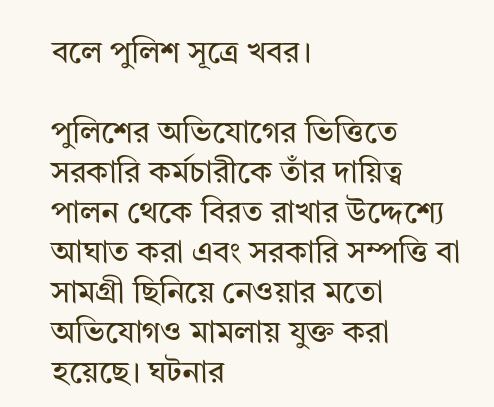বলে পুলিশ সূত্রে খবর।

পুলিশের অভিযোগের ভিত্তিতে সরকারি কর্মচারীকে তাঁর দায়িত্ব পালন থেকে বিরত রাখার উদ্দেশ্যে আঘাত করা এবং সরকারি সম্পত্তি বা সামগ্রী ছিনিয়ে নেওয়ার মতো অভিযোগও মামলায় যুক্ত করা হয়েছে। ঘটনার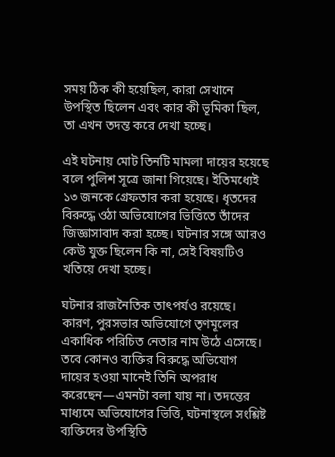সময় ঠিক কী হয়েছিল, কারা সেখানে উপস্থিত ছিলেন এবং কার কী ভূমিকা ছিল, তা এখন তদন্ত করে দেখা হচ্ছে।

এই ঘটনায় মোট তিনটি মামলা দায়ের হয়েছে বলে পুলিশ সূত্রে জানা গিয়েছে। ইতিমধ্যেই ১৩ জনকে গ্রেফতার করা হয়েছে। ধৃতদের বিরুদ্ধে ওঠা অভিযোগের ভিত্তিতে তাঁদের জিজ্ঞাসাবাদ করা হচ্ছে। ঘটনার সঙ্গে আরও কেউ যুক্ত ছিলেন কি না, সেই বিষয়টিও খতিয়ে দেখা হচ্ছে।

ঘটনার রাজনৈতিক তাৎপর্যও রয়েছে। কারণ, পুরসভার অভিযোগে তৃণমূলের একাধিক পরিচিত নেতার নাম উঠে এসেছে। তবে কোনও ব্যক্তির বিরুদ্ধে অভিযোগ দায়ের হওয়া মানেই তিনি অপরাধ করেছেন—এমনটা বলা যায় না। তদন্তের মাধ্যমে অভিযোগের ভিত্তি, ঘটনাস্থলে সংশ্লিষ্ট ব্যক্তিদের উপস্থিতি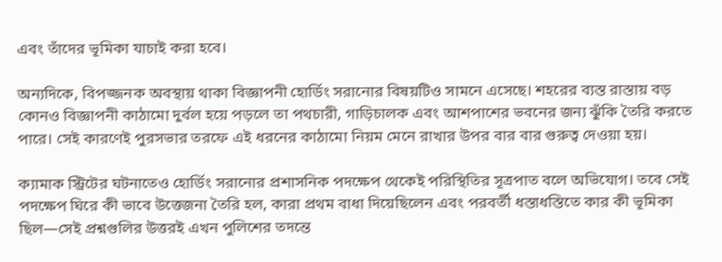এবং তাঁদের ভূমিকা যাচাই করা হবে।

অন্যদিকে, বিপজ্জনক অবস্থায় থাকা বিজ্ঞাপনী হোর্ডিং সরানোর বিষয়টিও সামনে এসেছে। শহরের ব্যস্ত রাস্তায় বড় কোনও বিজ্ঞাপনী কাঠামো দুর্বল হয়ে পড়লে তা পথচারী, গাড়িচালক এবং আশপাশের ভবনের জন্য ঝুঁকি তৈরি করতে পারে। সেই কারণেই পুরসভার তরফে এই ধরনের কাঠামো নিয়ম মেনে রাখার উপর বার বার গুরুত্ব দেওয়া হয়।

ক্যামাক স্ট্রিটের ঘটনাতেও হোর্ডিং সরানোর প্রশাসনিক পদক্ষেপ থেকেই পরিস্থিতির সূত্রপাত বলে অভিযোগ। তবে সেই পদক্ষেপ ঘিরে কী ভাবে উত্তেজনা তৈরি হল, কারা প্রথম বাধা দিয়েছিলেন এবং পরবর্তী ধস্তাধস্তিতে কার কী ভূমিকা ছিল—সেই প্রশ্নগুলির উত্তরই এখন পুলিশের তদন্তে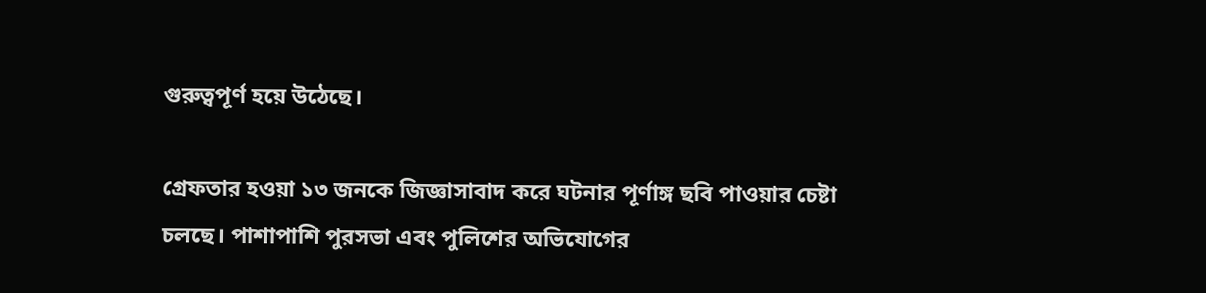গুরুত্বপূর্ণ হয়ে উঠেছে।

গ্রেফতার হওয়া ১৩ জনকে জিজ্ঞাসাবাদ করে ঘটনার পূর্ণাঙ্গ ছবি পাওয়ার চেষ্টা চলছে। পাশাপাশি পুরসভা এবং পুলিশের অভিযোগের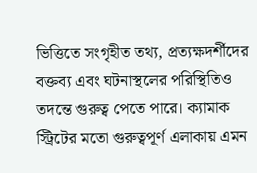ভিত্তিতে সংগৃহীত তথ্য, প্রত্যক্ষদর্শীদের বক্তব্য এবং ঘটনাস্থলের পরিস্থিতিও তদন্তে গুরুত্ব পেতে পারে। ক্যামাক স্ট্রিটের মতো গুরুত্বপূর্ণ এলাকায় এমন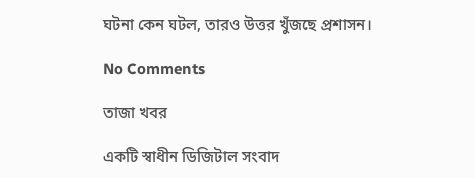ঘটনা কেন ঘটল, তারও উত্তর খুঁজছে প্রশাসন।

No Comments

তাজা খবর

একটি স্বাধীন ডিজিটাল সংবাদ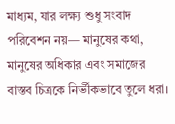মাধ্যম, যার লক্ষ্য শুধু সংবাদ পরিবেশন নয়— মানুষের কথা, মানুষের অধিকার এবং সমাজের বাস্তব চিত্রকে নির্ভীকভাবে তুলে ধরা।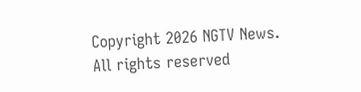Copyright 2026 NGTV News. All rights reserved